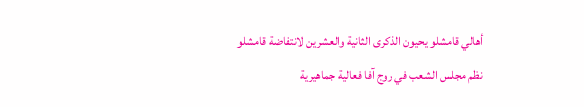أهالي قامشلو يحيون الذكرى الثانية والعشرين لانتفاضة قامشلو
نظم مجلس الشعب في روج آفا فعالية جماهيرية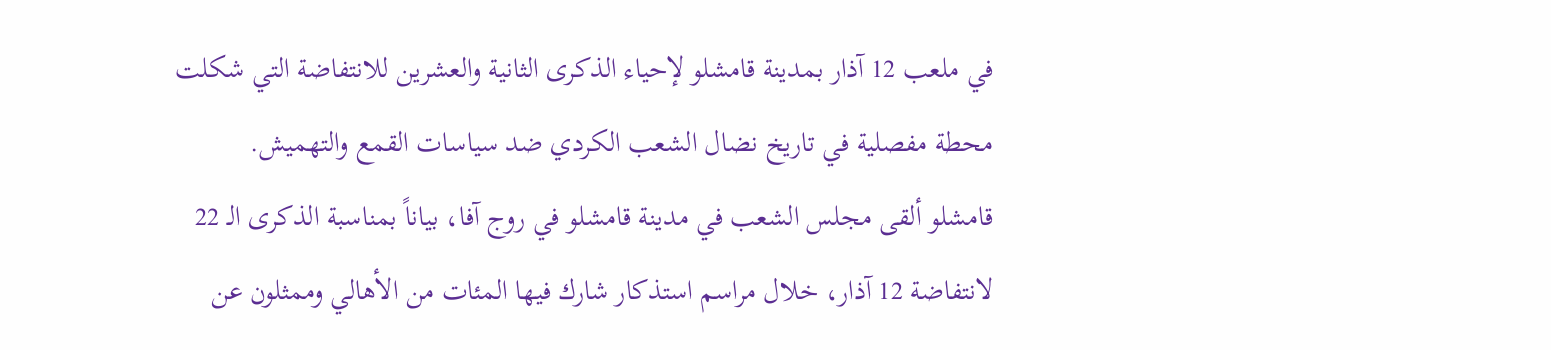في ملعب 12 آذار بمدينة قامشلو لإحياء الذكرى الثانية والعشرين للانتفاضة التي شكلت محطة مفصلية في تاريخ نضال الشعب الكردي ضد سياسات القمع والتهميش.
قامشلو ألقى مجلس الشعب في مدينة قامشلو في روج آفا، بياناً بمناسبة الذكرى الـ 22 لانتفاضة 12 آذار، خلال مراسم استذكار شارك فيها المئات من الأهالي وممثلون عن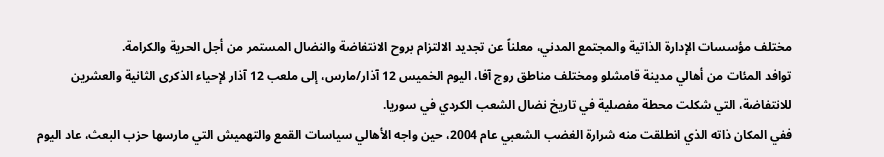مختلف مؤسسات الإدارة الذاتية والمجتمع المدني، معلناً عن تجديد الالتزام بروح الانتفاضة والنضال المستمر من أجل الحرية والكرامة.
توافد المئات من أهالي مدينة قامشلو ومختلف مناطق روج آفا، اليوم الخميس 12 آذار/مارس، إلى ملعب 12 آذار لإحياء الذكرى الثانية والعشرين للانتفاضة، التي شكلت محطة مفصلية في تاريخ نضال الشعب الكردي في سوريا.
ففي المكان ذاته الذي انطلقت منه شرارة الغضب الشعبي عام 2004، حين واجه الأهالي سياسات القمع والتهميش التي مارسها حزب البعث، عاد اليوم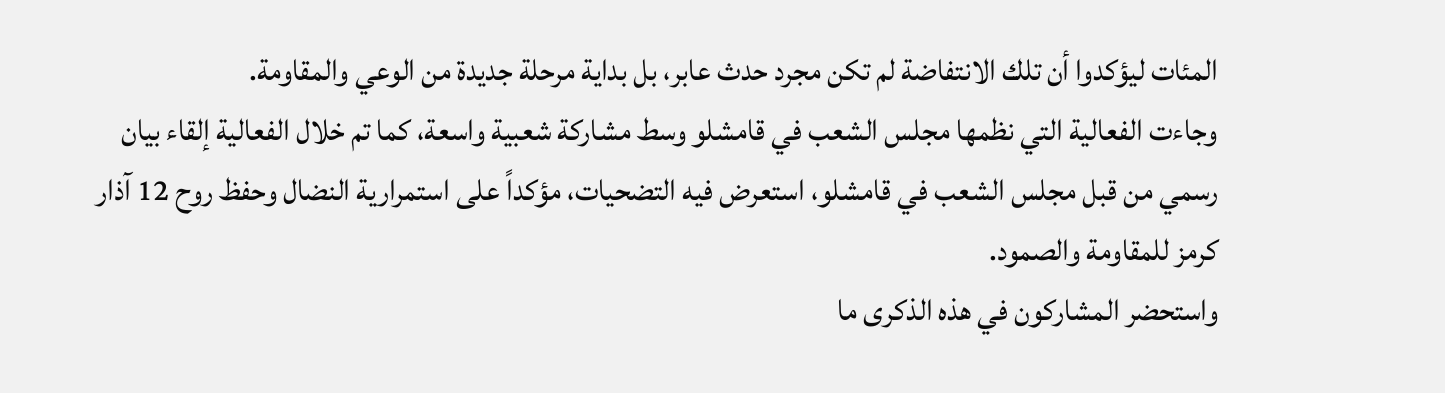المئات ليؤكدوا أن تلك الانتفاضة لم تكن مجرد حدث عابر، بل بداية مرحلة جديدة من الوعي والمقاومة.
وجاءت الفعالية التي نظمها مجلس الشعب في قامشلو وسط مشاركة شعبية واسعة، كما تم خلال الفعالية إلقاء بيان رسمي من قبل مجلس الشعب في قامشلو، استعرض فيه التضحيات، مؤكداً على استمرارية النضال وحفظ روح 12 آذار كرمز للمقاومة والصمود.
واستحضر المشاركون في هذه الذكرى ما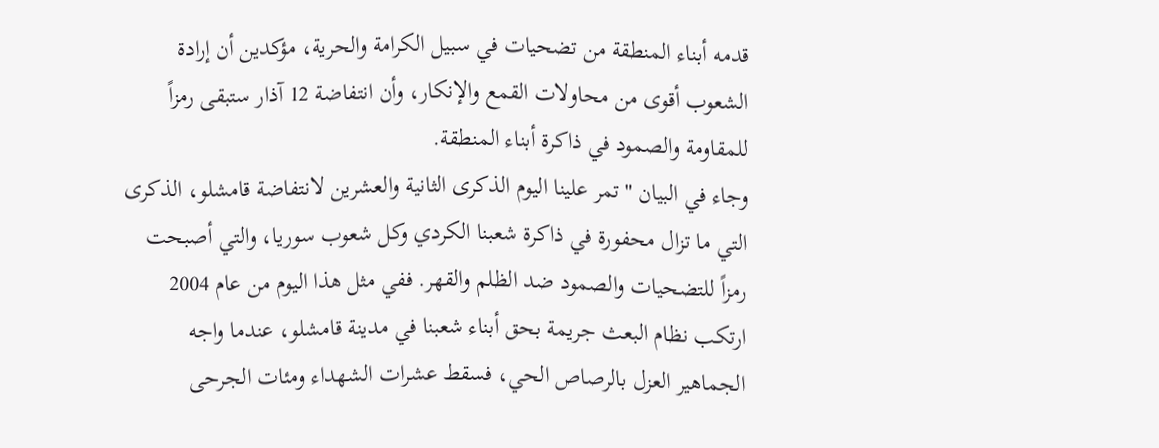قدمه أبناء المنطقة من تضحيات في سبيل الكرامة والحرية، مؤكدين أن إرادة الشعوب أقوى من محاولات القمع والإنكار، وأن انتفاضة 12 آذار ستبقى رمزاً للمقاومة والصمود في ذاكرة أبناء المنطقة.
وجاء في البيان "تمر علينا اليوم الذكرى الثانية والعشرين لانتفاضة قامشلو، الذكرى التي ما تزال محفورة في ذاكرة شعبنا الكردي وكل شعوب سوريا، والتي أصبحت رمزاً للتضحيات والصمود ضد الظلم والقهر. ففي مثل هذا اليوم من عام 2004 ارتكب نظام البعث جريمة بحق أبناء شعبنا في مدينة قامشلو، عندما واجه الجماهير العزل بالرصاص الحي، فسقط عشرات الشهداء ومئات الجرحى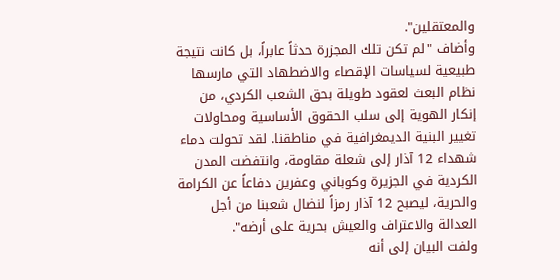والمعتقلين".
وأضاف "لم تكن تلك المجزرة حدثاً عابراً، بل كانت نتيجة طبيعية لسياسات الإقصاء والاضطهاد التي مارسها نظام البعث لعقود طويلة بحق الشعب الكردي، من إنكار الهوية إلى سلب الحقوق الأساسية ومحاولات تغيير البنية الديمغرافية في مناطقنا. لقد تحولت دماء شهداء 12 آذار إلى شعلة مقاومة، وانتفضت المدن الكردية في الجزيرة وكوباني وعفرين دفاعاً عن الكرامة والحرية، ليصبح 12 آذار رمزاً لنضال شعبنا من أجل العدالة والاعتراف والعيش بحرية على أرضه".
ولفت البيان إلى أنه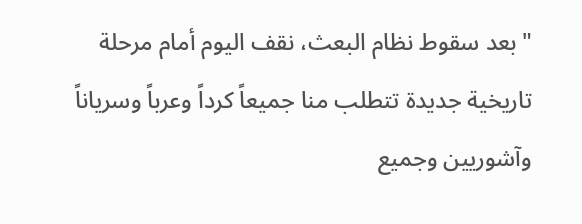"بعد سقوط نظام البعث، نقف اليوم أمام مرحلة تاريخية جديدة تتطلب منا جميعاً كرداً وعرباً وسرياناً وآشوريين وجميع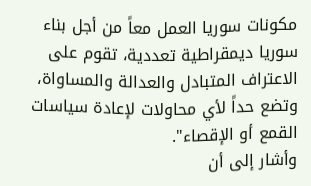مكونات سوريا العمل معاً من أجل بناء سوريا ديمقراطية تعددية، تقوم على الاعتراف المتبادل والعدالة والمساواة، وتضع حداً لأي محاولات لإعادة سياسات القمع أو الإقصاء".
وأشار إلى أن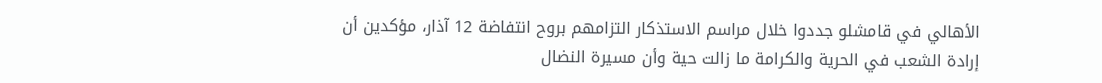الأهالي في قامشلو جددوا خلال مراسم الاستذكار التزامهم بروح انتفاضة 12 آذار، مؤكدين أن إرادة الشعب في الحرية والكرامة ما زالت حية وأن مسيرة النضال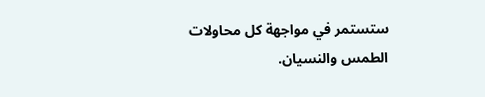ستستمر في مواجهة كل محاولات الطمس والنسيان.